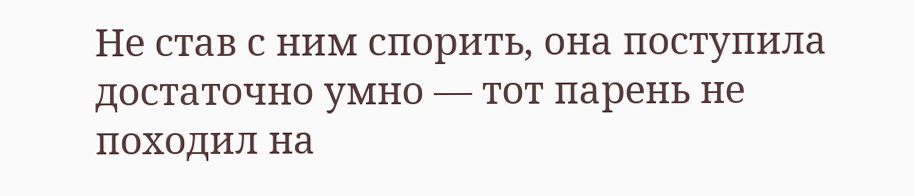Не став с ним спорить, она поступила достаточно умно — тот парень не походил на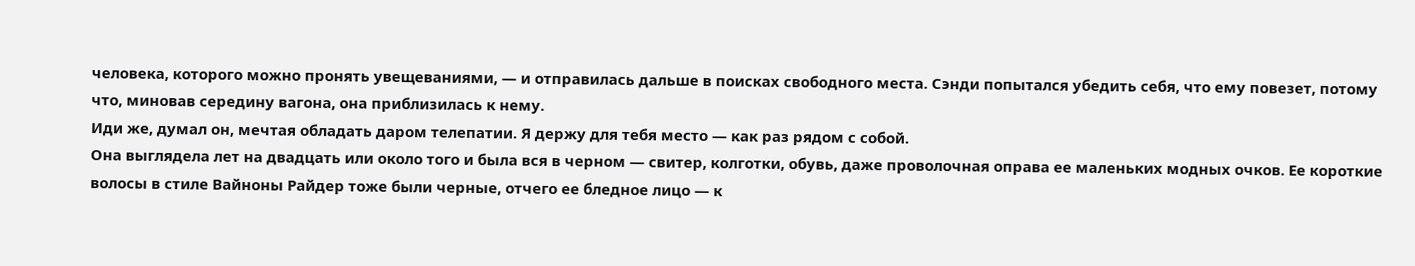человека, которого можно пронять увещеваниями, — и отправилась дальше в поисках свободного места. Сэнди попытался убедить себя, что ему повезет, потому что, миновав середину вагона, она приблизилась к нему.
Иди же, думал он, мечтая обладать даром телепатии. Я держу для тебя место — как раз рядом с собой.
Она выглядела лет на двадцать или около того и была вся в черном — свитер, колготки, обувь, даже проволочная оправа ее маленьких модных очков. Ее короткие волосы в стиле Вайноны Райдер тоже были черные, отчего ее бледное лицо — к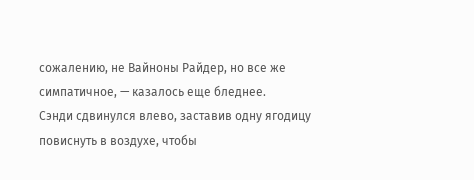сожалению, не Вайноны Райдер, но все же симпатичное, — казалось еще бледнее.
Сэнди сдвинулся влево, заставив одну ягодицу повиснуть в воздухе, чтобы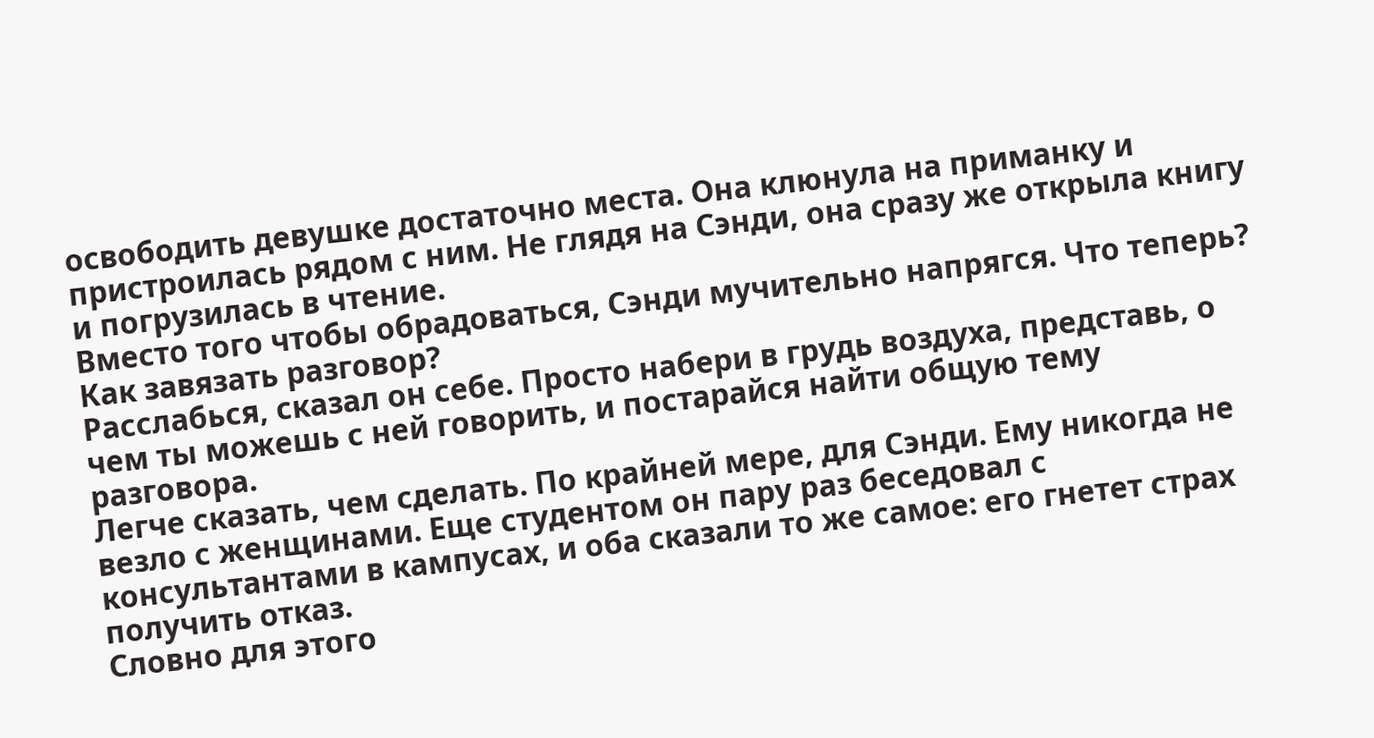освободить девушке достаточно места. Она клюнула на приманку и пристроилась рядом с ним. Не глядя на Сэнди, она сразу же открыла книгу и погрузилась в чтение.
Вместо того чтобы обрадоваться, Сэнди мучительно напрягся. Что теперь? Как завязать разговор?
Расслабься, сказал он себе. Просто набери в грудь воздуха, представь, о чем ты можешь с ней говорить, и постарайся найти общую тему разговора.
Легче сказать, чем сделать. По крайней мере, для Сэнди. Ему никогда не везло с женщинами. Еще студентом он пару раз беседовал с консультантами в кампусах, и оба сказали то же самое: его гнетет страх получить отказ.
Словно для этого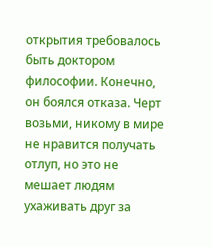открытия требовалось быть доктором философии. Конечно, он боялся отказа. Черт возьми, никому в мире не нравится получать отлуп, но это не мешает людям ухаживать друг за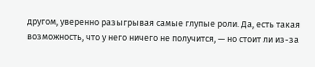другом, уверенно разыгрывая самые глупые роли. Да, есть такая возможность, что у него ничего не получится, — но стоит ли из-за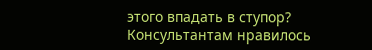этого впадать в ступор? Консультантам нравилось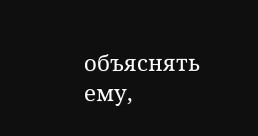объяснять ему,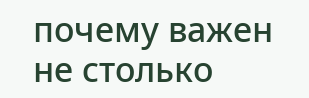почему важен не столько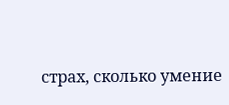страх, сколько умение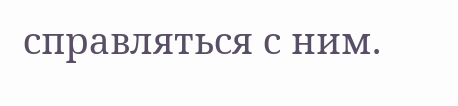справляться с ним.